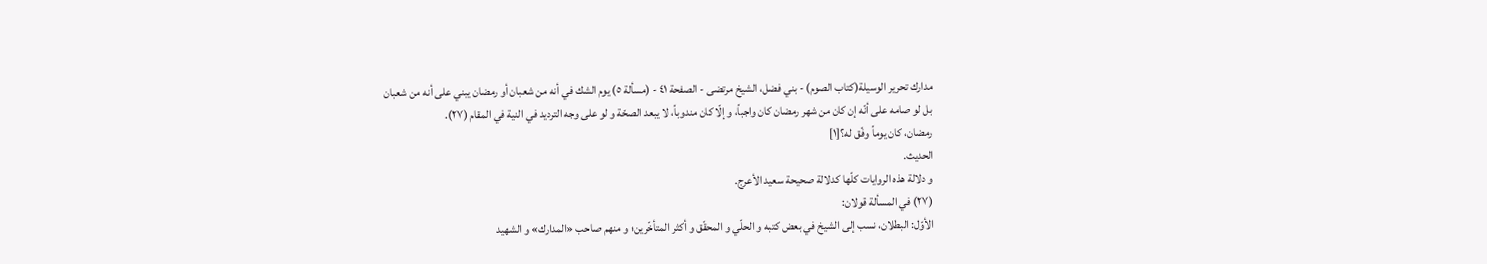مدارك تحرير الوسيلة(كتاب الصوم) - بني فضل، الشيخ مرتضى - الصفحة ٤١ - (مسألة ٥) يوم الشك في أنه من شعبان أو رمضان يبني على أنه من شعبان
بل لو صامه على أنّه إن كان من شهر رمضان كان واجباً، و إلّا كان مندوباً، لا يبعد الصحّة و لو على وجه الترديد في النية في المقام (٢٧).
رمضان، كان يوماً وفّق له؟[١]
الحديث.
و دلالة هذه الروايات كلّها كدلالة صحيحة سعيد الأعرج.
(٢٧) في المسألة قولان:
الأوّل: البطلان، نسب إلى الشيخ في بعض كتبه و الحلّي و المحقّق و أكثر المتأخّرين؛ و منهم صاحب «المدارك» و الشهيد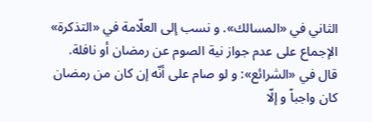الثاني في «المسالك». و نسب إلى العلّامة في «التذكرة» الإجماع على عدم جواز نية الصوم عن رمضان أو نافلة.
قال في «الشرائع»: و لو صام على أنّه إن كان من رمضان كان واجباً و إلّا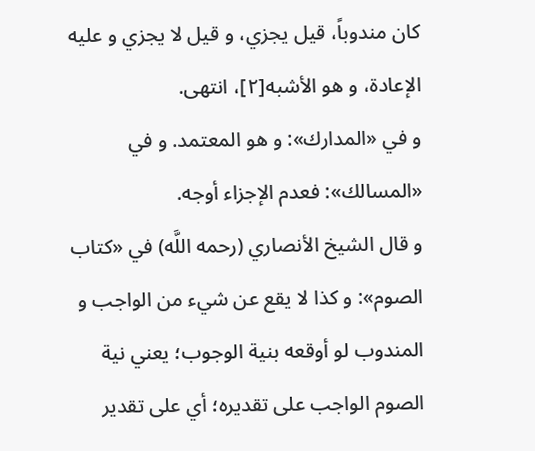كان مندوباً، قيل يجزي، و قيل لا يجزي و عليه الإعادة، و هو الأشبه[٢]، انتهى.
و في «المدارك»: و هو المعتمد. و في «المسالك»: فعدم الإجزاء أوجه.
و قال الشيخ الأنصاري (رحمه اللَّه) في «كتاب الصوم»: و كذا لا يقع عن شيء من الواجب و المندوب لو أوقعه بنية الوجوب؛ يعني نية الصوم الواجب على تقديره؛ أي على تقدير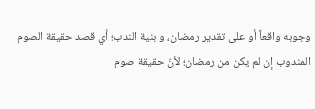وجوبه واقعاً أو على تقدير رمضان، و بنية الندب؛ أي قصد حقيقة الصوم المندوب إن لم يكن من رمضان؛ لأنّ حقيقة صوم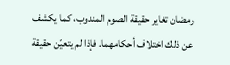رمضان تغاير حقيقة الصوم المندوب، كما يكشف عن ذلك اختلاف أحكامهما. فإذا لم يتعيّن حقيقة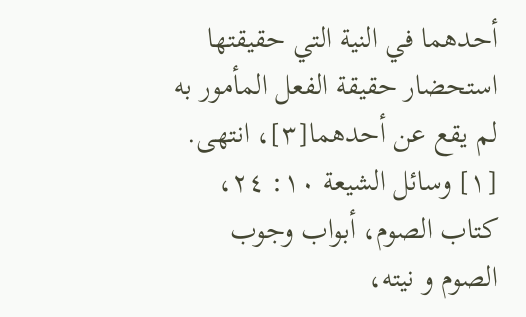أحدهما في النية التي حقيقتها استحضار حقيقة الفعل المأمور به لم يقع عن أحدهما[٣]، انتهى.
[١] وسائل الشيعة ١٠: ٢٤، كتاب الصوم، أبواب وجوب الصوم و نيته،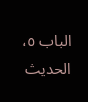الباب ٥، الحديث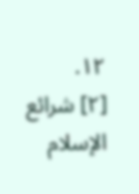١٢.
[٢] شرائع الإسلام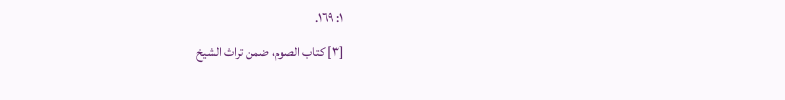١: ١٦٩.
[٣] كتاب الصوم، ضمن تراث الشيخ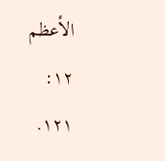الأعظم ١٢: ١٢١.